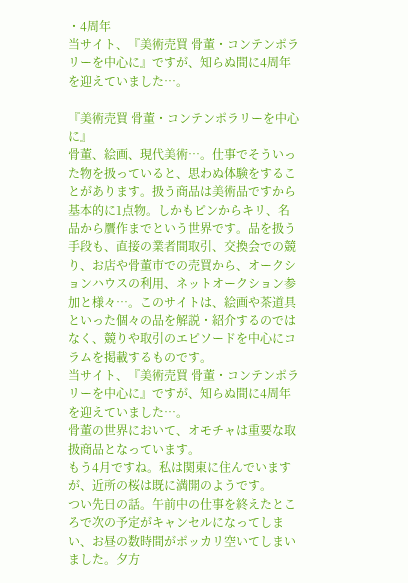・4周年
当サイト、『美術売買 骨董・コンテンポラリーを中心に』ですが、知らぬ間に4周年を迎えていました…。

『美術売買 骨董・コンテンポラリーを中心に』
骨董、絵画、現代美術…。仕事でそういった物を扱っていると、思わぬ体験をすることがあります。扱う商品は美術品ですから基本的に1点物。しかもピンからキリ、名品から贋作までという世界です。品を扱う手段も、直接の業者間取引、交換会での競り、お店や骨董市での売買から、オークションハウスの利用、ネットオークション参加と様々…。このサイトは、絵画や茶道具といった個々の品を解説・紹介するのではなく、競りや取引のエピソードを中心にコラムを掲載するものです。
当サイト、『美術売買 骨董・コンテンポラリーを中心に』ですが、知らぬ間に4周年を迎えていました…。
骨董の世界において、オモチャは重要な取扱商品となっています。
もう4月ですね。私は関東に住んでいますが、近所の桜は既に満開のようです。
つい先日の話。午前中の仕事を終えたところで次の予定がキャンセルになってしまい、お昼の数時間がポッカリ空いてしまいました。夕方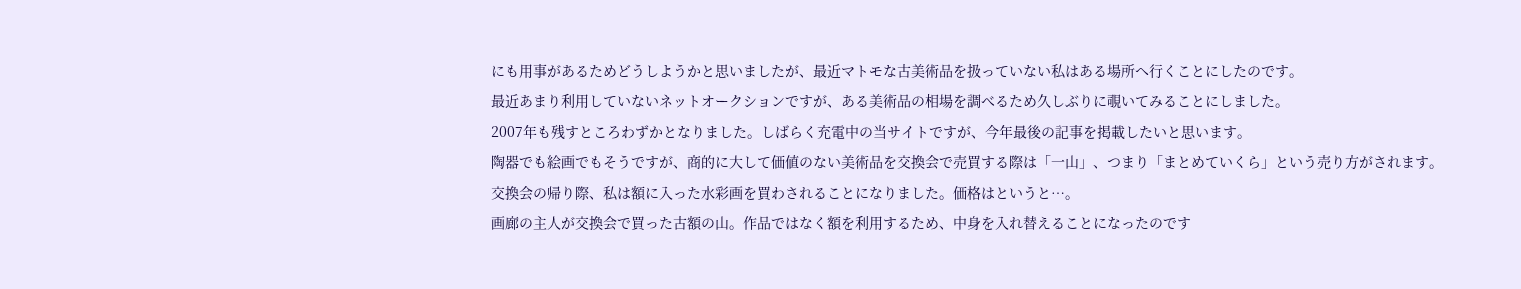にも用事があるためどうしようかと思いましたが、最近マトモな古美術品を扱っていない私はある場所へ行くことにしたのです。
最近あまり利用していないネットオークションですが、ある美術品の相場を調べるため久しぶりに覗いてみることにしました。
2007年も残すところわずかとなりました。しばらく充電中の当サイトですが、今年最後の記事を掲載したいと思います。
陶器でも絵画でもそうですが、商的に大して価値のない美術品を交換会で売買する際は「一山」、つまり「まとめていくら」という売り方がされます。
交換会の帰り際、私は額に入った水彩画を買わされることになりました。価格はというと…。
画廊の主人が交換会で買った古額の山。作品ではなく額を利用するため、中身を入れ替えることになったのです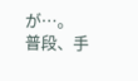が…。
普段、手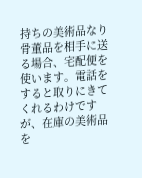持ちの美術品なり骨董品を相手に送る場合、宅配便を使います。電話をすると取りにきてくれるわけですが、在庫の美術品を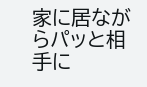家に居ながらパッと相手に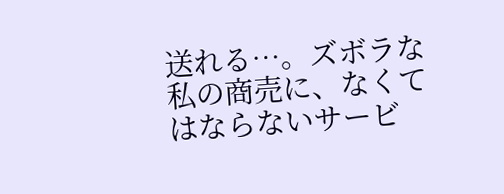送れる…。ズボラな私の商売に、なくてはならないサービ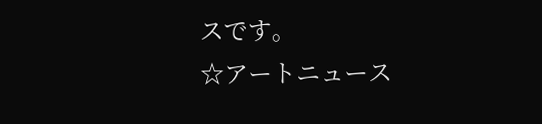スです。
☆アートニュース